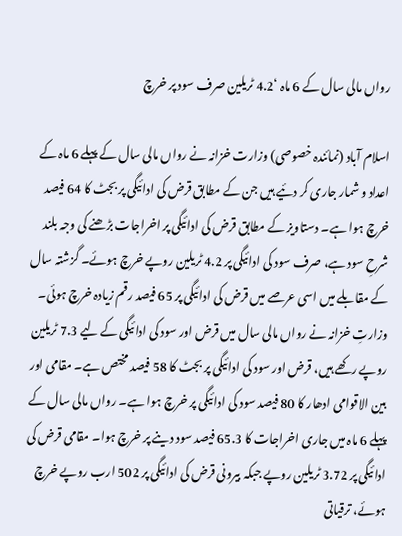رواں مالی سال کے 6 ماہ ‘4.2 ٹریلین صرف سود پر خرچ

اسلام آباد (نمائندہ خصوصی) وزارت خزانہ نے رواں مالی سال کے پہلے 6 ماہ کے اعداد و شمار جاری کر دئیے ہیں جن کے مطابق قرض کی ادائیگی پر بجٹ کا 64 فیصد خرچ ہوا ہے۔ دستاویز کے مطابق قرض کی ادائیگی پر اخراجات بڑھنے کی وجہ بلند شرحِ سود ہے، صرف سود کی ادائیگی پر 4.2 ٹریلین روپے خرچ ہوئے۔ گزشتہ سال کے مقابلے میں اسی عرصے میں قرض کی ادائیگی پر 65 فیصد رقم زیادہ خرچ ہوئی۔ وزارتِ خزانہ نے رواں مالی سال میں قرض اور سود کی ادائیگی کے لیے 7.3 ٹریلین روپے رکھے ہیں، قرض اور سود کی ادائیگی پر بجٹ کا 58 فیصد مختص ہے۔ مقامی اور بین الاقوامی ادھار کا 80 فیصد سود کی ادائیگی پر خرچ ہوا ہے۔ رواں مالی سال کے پہلے 6 ماہ میں جاری اخراجات کا 65.3 فیصد سود دینے پر خرچ ہوا۔ مقامی قرض کی ادائیگی پر 3.72 ٹریلین روپے جبکہ بیرونی قرض کی ادائیگی پر 502 ارب روپے خرچ ہوئے، ترقیاتی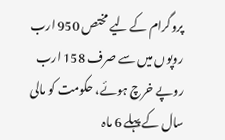پروگرام کے لیے مختص 950 ارب روپوں میں سے صرف 158 ارب روپے خرچ ہوئے، حکومت کو مالی سال کے پہلے 6 ماہ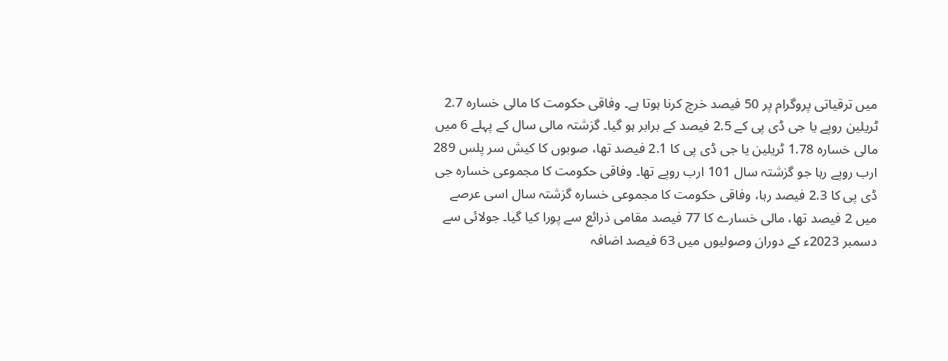میں ترقیاتی پروگرام پر 50 فیصد خرچ کرنا ہوتا ہے۔ وفاقی حکومت کا مالی خسارہ 2.7 ٹریلین روپے یا جی ڈی پی کے 2.5 فیصد کے برابر ہو گیا۔ گزشتہ مالی سال کے پہلے 6 میں مالی خسارہ 1.78 ٹریلین یا جی ڈی پی کا 2.1 فیصد تھا، صوبوں کا کیش سر پلس 289 ارب روپے رہا جو گزشتہ سال 101 ارب روپے تھا۔ وفاقی حکومت کا مجموعی خسارہ جی ڈی پی کا 2.3 فیصد رہا، وفاقی حکومت کا مجموعی خسارہ گزشتہ سال اسی عرصے میں 2 فیصد تھا، مالی خسارے کا 77 فیصد مقامی ذرائع سے پورا کیا گیا۔ جولائی سے دسمبر 2023ء کے دوران وصولیوں میں 63 فیصد اضافہ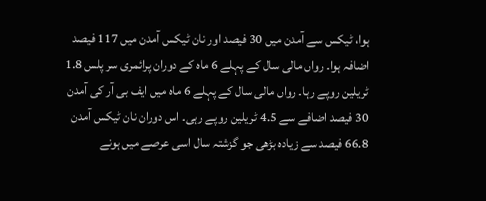ہوا، ٹیکس سے آمدن میں 30 فیصد اور نان ٹیکس آمدن میں 117 فیصد اضافہ ہوا۔ رواں مالی سال کے پہلے 6 ماہ کے دوران پرائمری سر پلس 1.8 ٹریلین روپے رہا۔ رواں مالی سال کے پہلے 6 ماہ میں ایف بی آر کی آمدن 30 فیصد اضافے سے 4.5 ٹریلین روپے رہی۔ اس دوران نان ٹیکس آمدن 66.8 فیصد سے زیادہ بڑھی جو گزشتہ سال اسی عرصے میں ہونے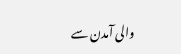والی آمدن سے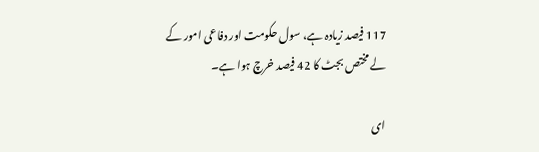117 فیصد زیادہ ہے، سول حکومت اور دفاعی امور کے لے مختص بجٹ کا 42 فیصد خرچ ہوا ہے۔

ای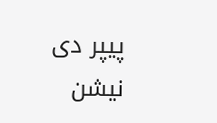پیپر دی نیشن